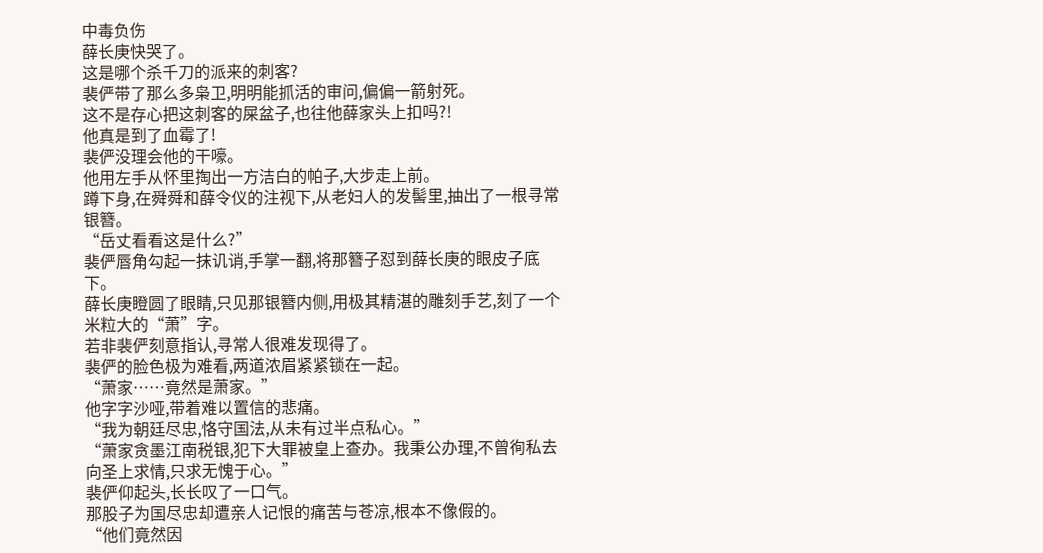中毒负伤
薛长庚快哭了。
这是哪个杀千刀的派来的刺客?
裴俨带了那么多枭卫,明明能抓活的审问,偏偏一箭射死。
这不是存心把这刺客的屎盆子,也往他薛家头上扣吗?!
他真是到了血霉了!
裴俨没理会他的干嚎。
他用左手从怀里掏出一方洁白的帕子,大步走上前。
蹲下身,在舜舜和薛令仪的注视下,从老妇人的发髻里,抽出了一根寻常银簪。
“岳丈看看这是什么?”
裴俨唇角勾起一抹讥诮,手掌一翻,将那簪子怼到薛长庚的眼皮子底下。
薛长庚瞪圆了眼睛,只见那银簪内侧,用极其精湛的雕刻手艺,刻了一个米粒大的“萧”字。
若非裴俨刻意指认,寻常人很难发现得了。
裴俨的脸色极为难看,两道浓眉紧紧锁在一起。
“萧家……竟然是萧家。”
他字字沙哑,带着难以置信的悲痛。
“我为朝廷尽忠,恪守国法,从未有过半点私心。”
“萧家贪墨江南税银,犯下大罪被皇上查办。我秉公办理,不曾徇私去向圣上求情,只求无愧于心。”
裴俨仰起头,长长叹了一口气。
那股子为国尽忠却遭亲人记恨的痛苦与苍凉,根本不像假的。
“他们竟然因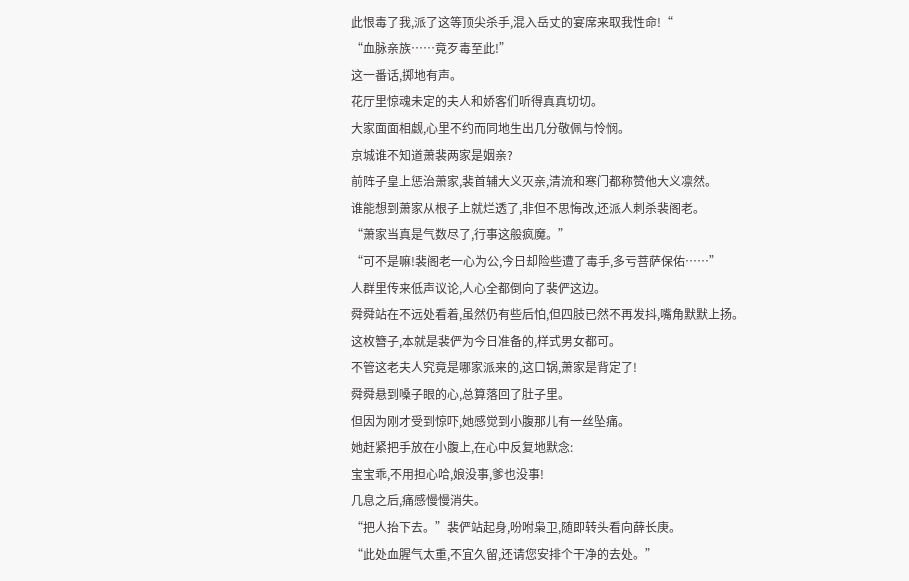此恨毒了我,派了这等顶尖杀手,混入岳丈的宴席来取我性命!“
“血脉亲族……竟歹毒至此!”
这一番话,掷地有声。
花厅里惊魂未定的夫人和娇客们听得真真切切。
大家面面相觑,心里不约而同地生出几分敬佩与怜悯。
京城谁不知道萧裴两家是姻亲?
前阵子皇上惩治萧家,裴首辅大义灭亲,清流和寒门都称赞他大义凛然。
谁能想到萧家从根子上就烂透了,非但不思悔改,还派人刺杀裴阁老。
“萧家当真是气数尽了,行事这般疯魔。”
“可不是嘛!裴阁老一心为公,今日却险些遭了毒手,多亏菩萨保佑……”
人群里传来低声议论,人心全都倒向了裴俨这边。
舜舜站在不远处看着,虽然仍有些后怕,但四肢已然不再发抖,嘴角默默上扬。
这枚簪子,本就是裴俨为今日准备的,样式男女都可。
不管这老夫人究竟是哪家派来的,这口锅,萧家是背定了!
舜舜悬到嗓子眼的心,总算落回了肚子里。
但因为刚才受到惊吓,她感觉到小腹那儿有一丝坠痛。
她赶紧把手放在小腹上,在心中反复地默念:
宝宝乖,不用担心哈,娘没事,爹也没事!
几息之后,痛感慢慢消失。
“把人抬下去。”裴俨站起身,吩咐枭卫,随即转头看向薛长庚。
“此处血腥气太重,不宜久留,还请您安排个干净的去处。”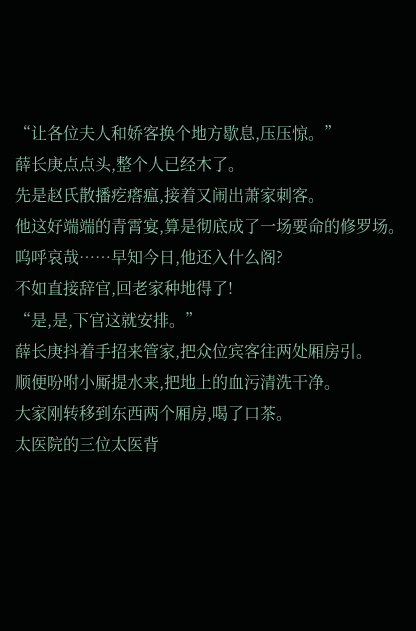“让各位夫人和娇客换个地方歇息,压压惊。”
薛长庚点点头,整个人已经木了。
先是赵氏散播疙瘩瘟,接着又闹出萧家刺客。
他这好端端的青霄宴,算是彻底成了一场要命的修罗场。
呜呼哀哉……早知今日,他还入什么阁?
不如直接辞官,回老家种地得了!
“是,是,下官这就安排。”
薛长庚抖着手招来管家,把众位宾客往两处厢房引。
顺便吩咐小厮提水来,把地上的血污清洗干净。
大家刚转移到东西两个厢房,喝了口茶。
太医院的三位太医背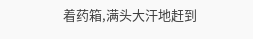着药箱,满头大汗地赶到